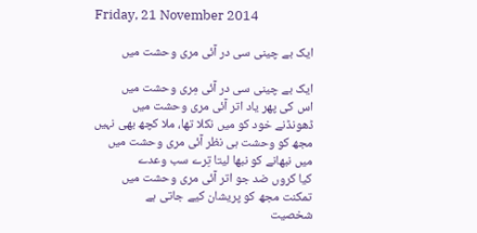Friday, 21 November 2014

ایک بے چینی سی در آئی مری وحشت میں

ایک بے چینی سی در آئی مِری وحشت میں
اس کی پھر یاد اتر آئی مری وحشت میں
ڈھونڈنے خود کو میں نکلا تھا، ملا کچھ بھی نہیں
مجھ کو وحشت ہی نظر آئی مری وحشت میں
میں نبھانے کو نبھا لیتا تِرے سب وعدے
کیا کروں ضد جو اتر آئی مری وحشت میں
تمکنت مجھ کو پریشان کیے جاتی ہے
شخصیت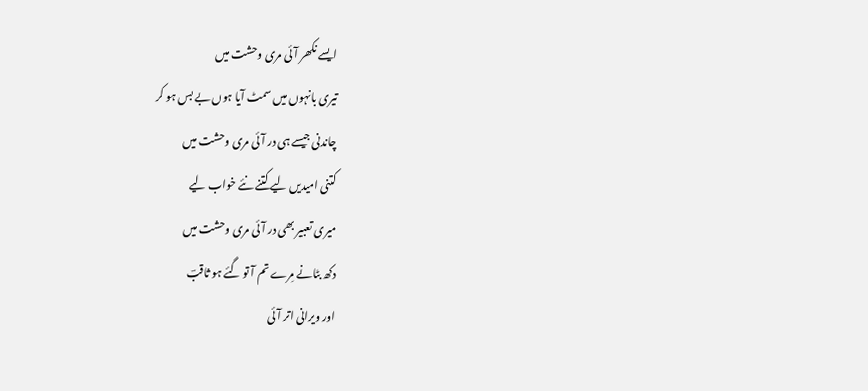ایسے نکھر آئی مری وحشت میں
تیری بانہوں میں سمٹ آیا ہوں بے بس ہو کر
چاندنی جیسے ہی در آئی مری وحشت میں
کتنی امیدیں لیے کتنے نئے خواب لیے
میری تعبیر بھی در آئی مری وحشت میں
دکھ بٹانے مِرے تم آ تو گئے ہو ثاقبؔ
اور ویرانی اتر آئی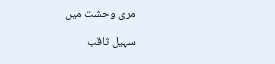مری وحشت میں

سہیل ثاقب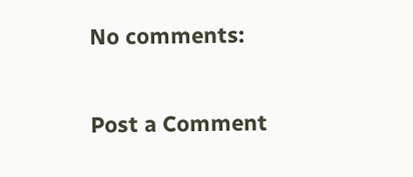No comments:

Post a Comment